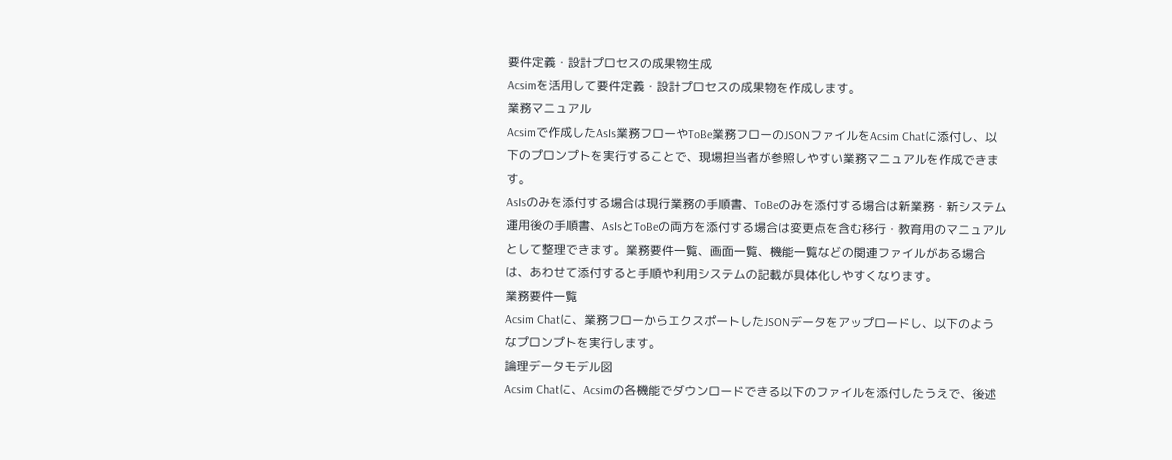要件定義・設計プロセスの成果物生成
Acsimを活用して要件定義・設計プロセスの成果物を作成します。
業務マニュアル
Acsimで作成したAsIs業務フローやToBe業務フローのJSONファイルをAcsim Chatに添付し、以下のプロンプトを実行することで、現場担当者が参照しやすい業務マニュアルを作成できます。
AsIsのみを添付する場合は現行業務の手順書、ToBeのみを添付する場合は新業務・新システム運用後の手順書、AsIsとToBeの両方を添付する場合は変更点を含む移行・教育用のマニュアルとして整理できます。業務要件一覧、画面一覧、機能一覧などの関連ファイルがある場合は、あわせて添付すると手順や利用システムの記載が具体化しやすくなります。
業務要件一覧
Acsim Chatに、業務フローからエクスポートしたJSONデータをアップロードし、以下のようなプロンプトを実行します。
論理データモデル図
Acsim Chatに、Acsimの各機能でダウンロードできる以下のファイルを添付したうえで、後述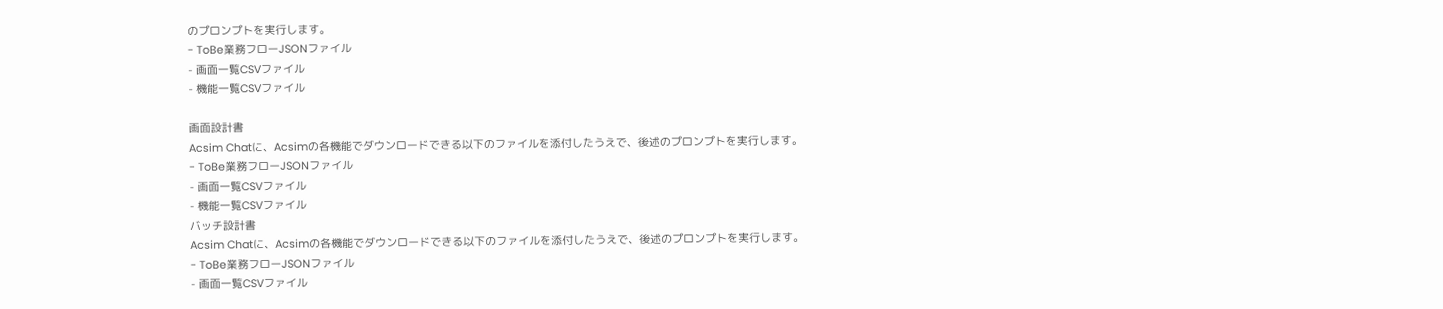のプロンプトを実行します。
- ToBe業務フローJSONファイル
- 画面一覧CSVファイル
- 機能一覧CSVファイル

画面設計書
Acsim Chatに、Acsimの各機能でダウンロードできる以下のファイルを添付したうえで、後述のプロンプトを実行します。
- ToBe業務フローJSONファイル
- 画面一覧CSVファイル
- 機能一覧CSVファイル
バッチ設計書
Acsim Chatに、Acsimの各機能でダウンロードできる以下のファイルを添付したうえで、後述のプロンプトを実行します。
- ToBe業務フローJSONファイル
- 画面一覧CSVファイル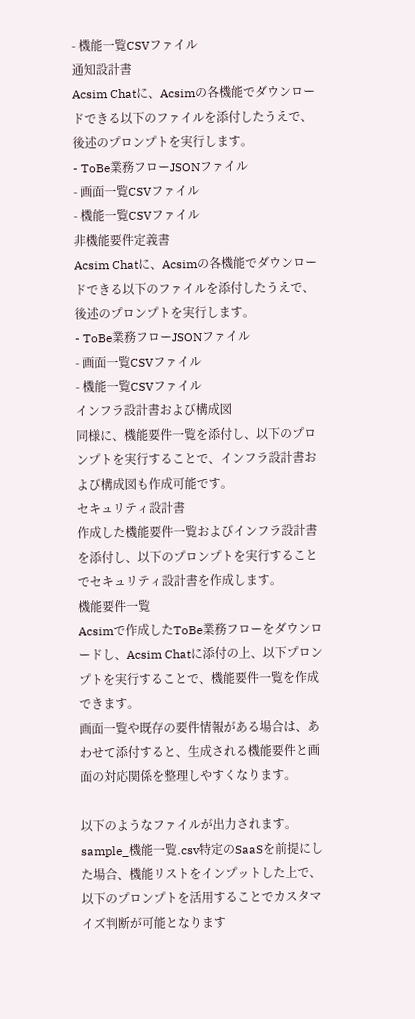- 機能一覧CSVファイル
通知設計書
Acsim Chatに、Acsimの各機能でダウンロードできる以下のファイルを添付したうえで、後述のプロンプトを実行します。
- ToBe業務フローJSONファイル
- 画面一覧CSVファイル
- 機能一覧CSVファイル
非機能要件定義書
Acsim Chatに、Acsimの各機能でダウンロードできる以下のファイルを添付したうえで、後述のプロンプトを実行します。
- ToBe業務フローJSONファイル
- 画面一覧CSVファイル
- 機能一覧CSVファイル
インフラ設計書および構成図
同様に、機能要件一覧を添付し、以下のプロンプトを実行することで、インフラ設計書および構成図も作成可能です。
セキュリティ設計書
作成した機能要件一覧およびインフラ設計書を添付し、以下のプロンプトを実行することでセキュリティ設計書を作成します。
機能要件一覧
Acsimで作成したToBe業務フローをダウンロードし、Acsim Chatに添付の上、以下プロンプトを実行することで、機能要件一覧を作成できます。
画面一覧や既存の要件情報がある場合は、あわせて添付すると、生成される機能要件と画面の対応関係を整理しやすくなります。

以下のようなファイルが出力されます。
sample_機能一覧.csv特定のSaaSを前提にした場合、機能リストをインプットした上で、以下のプロンプトを活用することでカスタマイズ判断が可能となります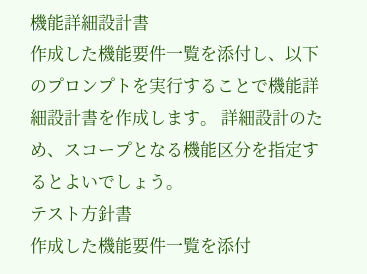機能詳細設計書
作成した機能要件一覧を添付し、以下のプロンプトを実行することで機能詳細設計書を作成します。 詳細設計のため、スコープとなる機能区分を指定するとよいでしょう。
テスト方針書
作成した機能要件一覧を添付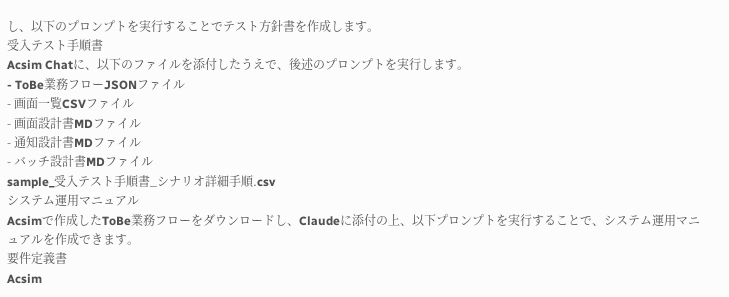し、以下のプロンプトを実行することでテスト方針書を作成します。
受入テスト手順書
Acsim Chatに、以下のファイルを添付したうえで、後述のプロンプトを実行します。
- ToBe業務フローJSONファイル
- 画面一覧CSVファイル
- 画面設計書MDファイル
- 通知設計書MDファイル
- バッチ設計書MDファイル
sample_受入テスト手順書_シナリオ詳細手順.csv
システム運用マニュアル
Acsimで作成したToBe業務フローをダウンロードし、Claudeに添付の上、以下プロンプトを実行することで、システム運用マニュアルを作成できます。
要件定義書
Acsim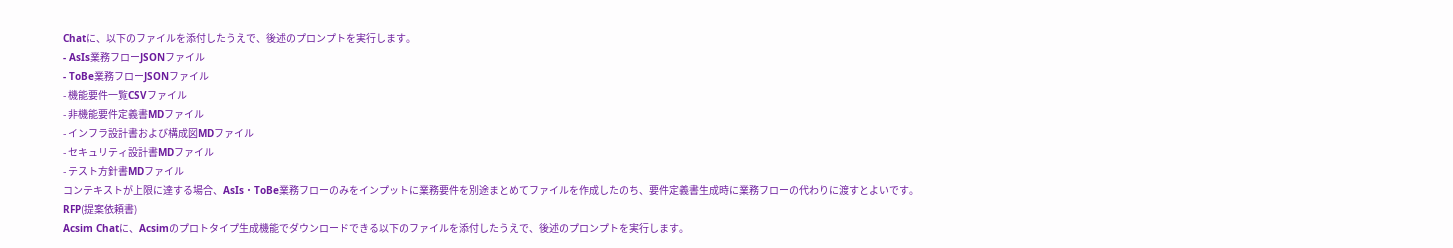Chatに、以下のファイルを添付したうえで、後述のプロンプトを実行します。
- AsIs業務フローJSONファイル
- ToBe業務フローJSONファイル
- 機能要件一覧CSVファイル
- 非機能要件定義書MDファイル
- インフラ設計書および構成図MDファイル
- セキュリティ設計書MDファイル
- テスト方針書MDファイル
コンテキストが上限に達する場合、AsIs・ToBe業務フローのみをインプットに業務要件を別途まとめてファイルを作成したのち、要件定義書生成時に業務フローの代わりに渡すとよいです。
RFP(提案依頼書)
Acsim Chatに、Acsimのプロトタイプ生成機能でダウンロードできる以下のファイルを添付したうえで、後述のプロンプトを実行します。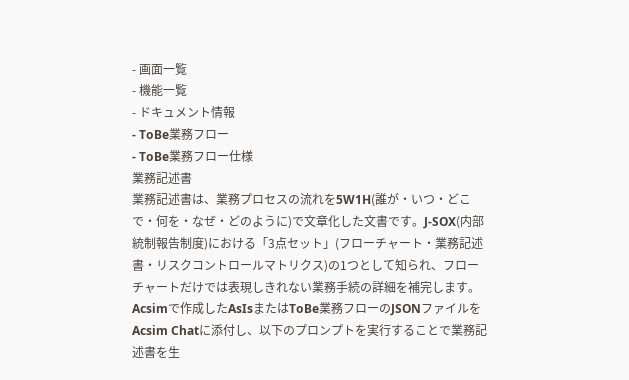- 画面一覧
- 機能一覧
- ドキュメント情報
- ToBe業務フロー
- ToBe業務フロー仕様
業務記述書
業務記述書は、業務プロセスの流れを5W1H(誰が・いつ・どこで・何を・なぜ・どのように)で文章化した文書です。J-SOX(内部統制報告制度)における「3点セット」(フローチャート・業務記述書・リスクコントロールマトリクス)の1つとして知られ、フローチャートだけでは表現しきれない業務手続の詳細を補完します。
Acsimで作成したAsIsまたはToBe業務フローのJSONファイルをAcsim Chatに添付し、以下のプロンプトを実行することで業務記述書を生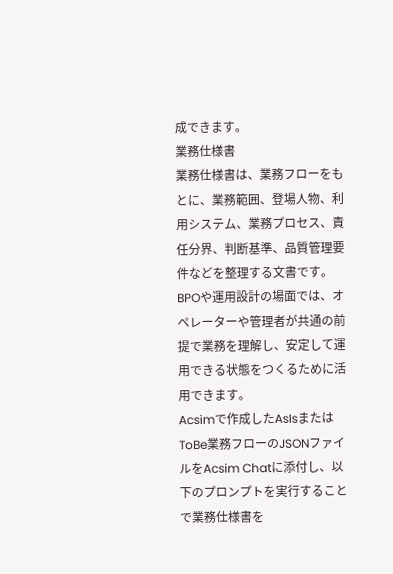成できます。
業務仕様書
業務仕様書は、業務フローをもとに、業務範囲、登場人物、利用システム、業務プロセス、責任分界、判断基準、品質管理要件などを整理する文書です。BPOや運用設計の場面では、オペレーターや管理者が共通の前提で業務を理解し、安定して運用できる状態をつくるために活用できます。
Acsimで作成したAsIsまたはToBe業務フローのJSONファイルをAcsim Chatに添付し、以下のプロンプトを実行することで業務仕様書を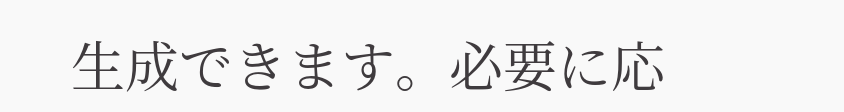生成できます。必要に応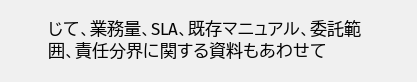じて、業務量、SLA、既存マニュアル、委託範囲、責任分界に関する資料もあわせて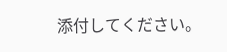添付してください。